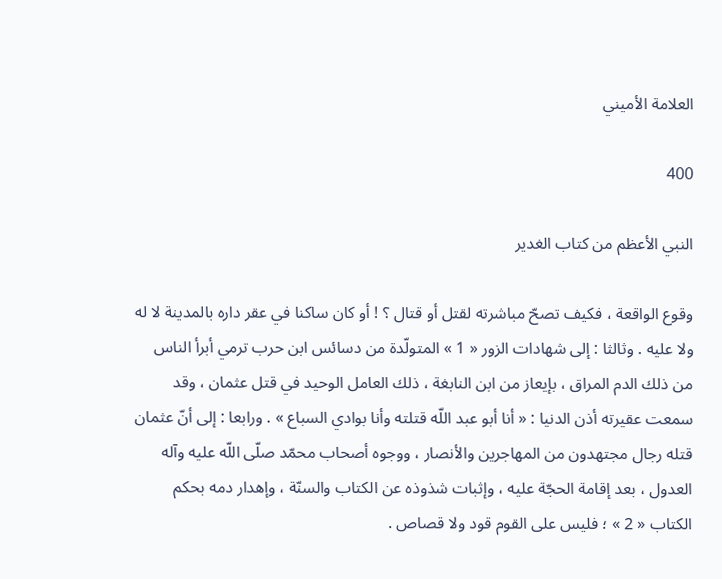العلامة الأميني

400

النبي الأعظم من كتاب الغدير

وقوع الواقعة ، فكيف تصحّ مباشرته لقتل أو قتال ؟ ! أو كان ساكنا في عقر داره بالمدينة لا له ولا عليه . وثالثا : إلى شهادات الزور « 1 » المتولّدة من دسائس ابن حرب ترمي أبرأ الناس من ذلك الدم المراق ، بإيعاز من ابن النابغة ، ذلك العامل الوحيد في قتل عثمان ، وقد سمعت عقيرته أذن الدنيا : « أنا أبو عبد اللّه قتلته وأنا بوادي السباع » . ورابعا : إلى أنّ عثمان قتله رجال مجتهدون من المهاجرين والأنصار ، ووجوه أصحاب محمّد صلّى اللّه عليه وآله العدول ، بعد إقامة الحجّة عليه ، وإثبات شذوذه عن الكتاب والسنّة ، وإهدار دمه بحكم الكتاب « 2 » ؛ فليس على القوم قود ولا قصاص .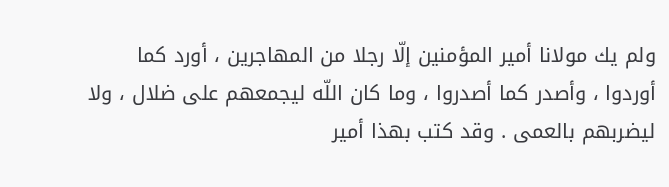ولم يك مولانا أمير المؤمنين إلّا رجلا من المهاجرين ، أورد كما أوردوا ، وأصدر كما أصدروا ، وما كان اللّه ليجمعهم على ضلال ، ولا ليضربهم بالعمى . وقد كتب بهذا أمير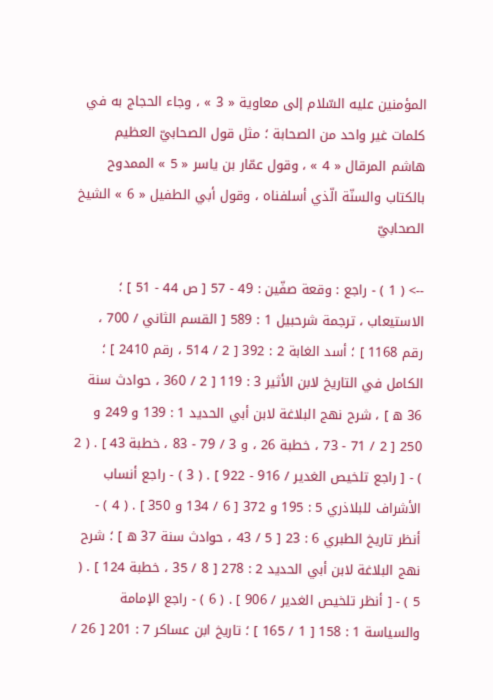المؤمنين عليه السّلام إلى معاوية « 3 » ، وجاء الحجاج به في كلمات غير واحد من الصحابة ؛ مثل قول الصحابيّ العظيم هاشم المرقال « 4 » ، وقول عمّار بن ياسر « 5 » الممدوح بالكتاب والسنّة الّذي أسلفناه ، وقول أبي الطفيل « 6 » الشيخ الصحابيّ

--> ( 1 ) - راجع : وقعة صفّين : 49 - 57 [ ص 44 - 51 ] ؛ الاستيعاب ، ترجمة شرحبيل 1 : 589 [ القسم الثاني / 700 ، رقم 1168 ] ؛ أسد الغابة 2 : 392 [ 2 / 514 ، رقم 2410 ] ؛ الكامل في التاريخ لابن الأثير 3 : 119 [ 2 / 360 ، حوادث سنة 36 ه ] ، شرح نهج البلاغة لابن أبي الحديد 1 : 139 و 249 و 250 [ 2 / 71 - 73 ، خطبة 26 ، و 3 / 79 - 83 ، خطبة 43 ] . ( 2 ) - [ راجع تلخيص الغدير / 916 - 922 ] . ( 3 ) - راجع أنساب الأشراف للبلاذري 5 : 195 و 372 [ 6 / 134 و 350 ] . ( 4 ) - أنظر تاريخ الطبري 6 : 23 [ 5 / 43 ، حوادث سنة 37 ه ] ؛ شرح نهج البلاغة لابن أبي الحديد 2 : 278 [ 8 / 35 ، خطبة 124 ] . ( 5 ) - [ أنظر تلخيص الغدير / 906 ] . ( 6 ) - راجع الإمامة والسياسة 1 : 158 [ 1 / 165 ] ؛ تاريخ ابن عساكر 7 : 201 [ 26 /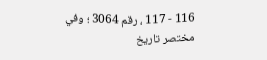116 - 117 ، رقم 3064 ؛ وفي مختصر تاريخ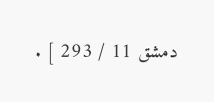دمشق 11 / 293 ] .